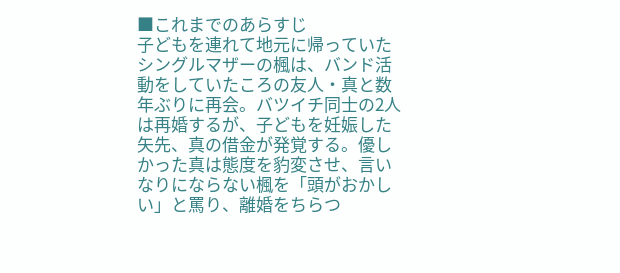■これまでのあらすじ
子どもを連れて地元に帰っていたシングルマザーの楓は、バンド活動をしていたころの友人・真と数年ぶりに再会。バツイチ同士の2人は再婚するが、子どもを妊娠した矢先、真の借金が発覚する。優しかった真は態度を豹変させ、言いなりにならない楓を「頭がおかしい」と罵り、離婚をちらつ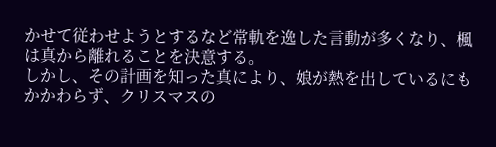かせて従わせようとするなど常軌を逸した言動が多くなり、楓は真から離れることを決意する。
しかし、その計画を知った真により、娘が熱を出しているにもかかわらず、クリスマスの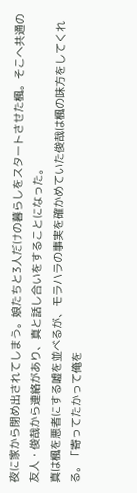夜に家から閉め出されてしまう。娘たちと3人だけの暮らしをスタートさせた楓。そこへ共通の友人・俊哉から連絡があり、真と話し合いをすることになった。
真は楓を悪者にする嘘を並べるが、モラハラの事実を確かめていた俊哉は楓の味方をしてくれる。「寄ってたかって俺を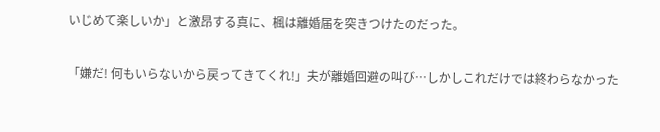いじめて楽しいか」と激昂する真に、楓は離婚届を突きつけたのだった。

「嫌だ! 何もいらないから戻ってきてくれ!」夫が離婚回避の叫び…しかしこれだけでは終わらなかった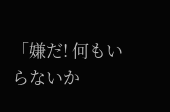「嫌だ! 何もいらないか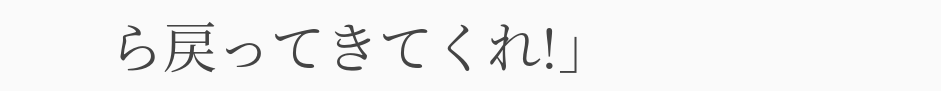ら戻ってきてくれ!」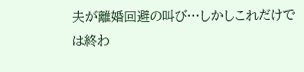夫が離婚回避の叫び…しかしこれだけでは終わ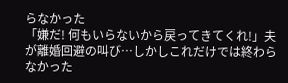らなかった
「嫌だ! 何もいらないから戻ってきてくれ!」夫が離婚回避の叫び…しかしこれだけでは終わらなかった